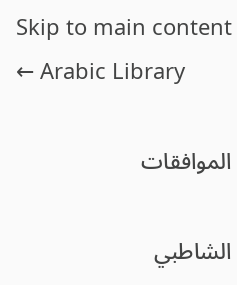Skip to main content
← Arabic Library

الموافقات

الشاطبي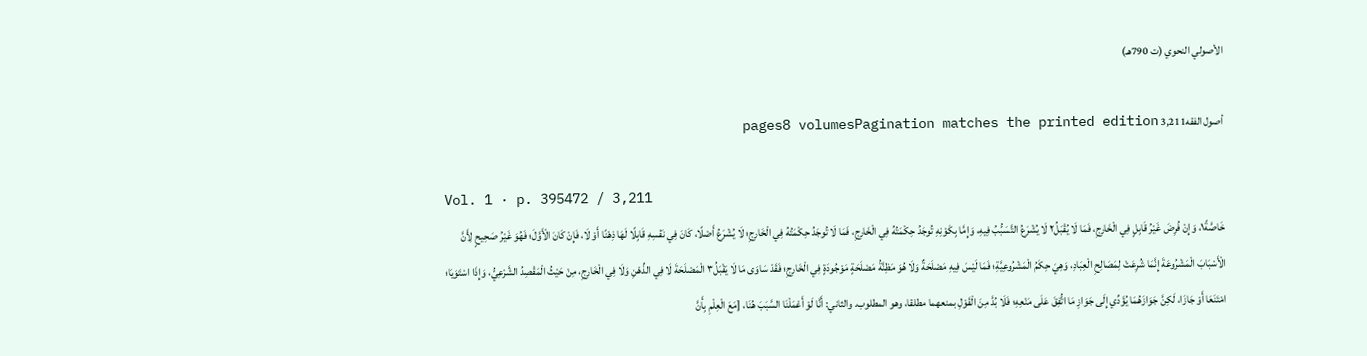الأصولي النحوي (ت 790هـ)

أصول الفقه3,211 pages8 volumesPagination matches the printed edition

Vol. 1 · p. 395472 / 3,211
خَاصَّةً١، وَإِنْ فُرِضَ غَيْرُ قَابِلٍ فِي الْخَارِجِ، فَمَا لَا يُقْبَلُ٢ لَا يُشْرَعُ التَّسَبُّبُ فِيهِ، وَإِمَّا بِكَوْنِهِ تُوجَدُ حِكْمَتُهُ فِي الْخَارِجِ، فَمَا لَا تُوجَدُ حِكْمَتُهُ فِي الْخَارِجِ؛ لَا يُشْرَعُ أَصْلًا، كَانَ فِي نَفْسِهِ قَابِلًا لَهَا ذِهْنًا أَوْ لَا، فَإِنْ كَانَ الْأَوَّلَ؛ فَهُوَ غَيْرُ صَحِيحٍ لِأَنَّ الْأَسْبَابَ الْمَشْرُوعَةَ إِنَّمَا شُرِعَتْ لِمَصَالِحِ الْعِبَادِ، وَهِيَ حِكَمُ الْمَشْرُوعِيَّةِ؛ فَمَا لَيْسَ فِيهِ مَصْلَحَةٌ وَلَا هُوَ مَظِنَّةُ مَصْلَحَةٍ مَوْجُودَةٍ فِي الْخَارِجِ؛ فَقَدْ سَاوَى مَا لَا يَقْبَلُ٣ الْمَصْلَحَةَ لَا فِي الذِّهْنِ وَلَا فِي الْخَارِجِ، مِنْ حَيْثُ الْمَقْصِدُ الشَّرْعِيُّ، وَإِذَا اسْتَوَيَا؛ امْتَنَعَا أَوْ جَازَا، لَكِنَّ جَوَازَهُمَا يُؤَدِّي إِلَى جَوَازِ مَا اتُّفِقَ عَلَى مَنْعِهِ؛ فَلَا بُدَّ مِنَ الْقَوْلِ بمنعهما مطلقا، وهو المطلوب. والثاني: أَنَّا لَوْ أَعْمَلْنَا السَّبَبَ هُنَا، [مَعَ الْعِلْمِ بِأَنَّ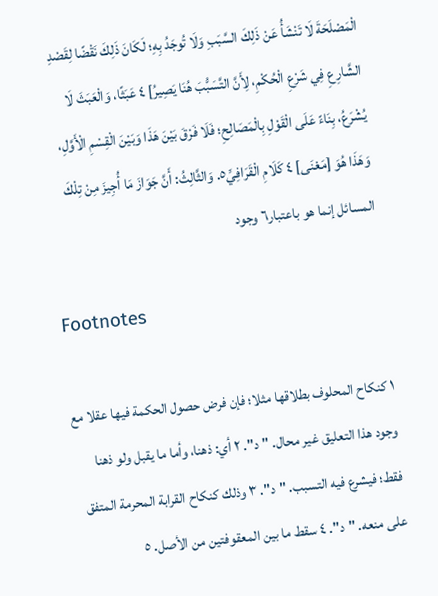الْمَصْلَحَةَ لَا تَنْشَأُ عَنْ ذَلِكَ السَّبَبِ وَلَا تُوجَدُ بِهِ؛ لَكَانَ ذَلِكَ نَقْضًا لِقَصْدِ الشَّارِعِ فِي شَرْعِ الْحُكْمِ، لِأَنَّ التَّسَبُّبَ هُنَا يَصِيرُ] ٤ عَبَثًا، وَالْعَبَثَ لَا يُشْرَعُ، بِنَاءً عَلَى الْقَوْلِ بِالْمَصَالِحِ؛ فَلَا فَرْقَ بَيْنَ هَذَا وَبَيْنَ الْقِسْمِ الْأَوَّلِ، وَهَذَا هُوَ [مَعْنَى] ٤ كَلَامِ الْقَرَافِيِّ٥. وَالثَّالِثُ: أَنَّ جَوَازَ مَا أُجِيزَ مِنْ تِلْكَ المسائل إنما هو باعتبار٦ وجود

Footnotes

١ كنكاح المحلوف بطلاقها مثلا؛ فإن فرض حصول الحكمة فيها عقلا مع وجود هذا التعليق غير محال. "د". ٢ أي: ذهنا، وأما ما يقبل ولو ذهنا فقط؛ فيشرع فيه التسبب. "د". ٣ وذلك كنكاح القرابة المحرمة المتفق على منعه. "د". ٤ سقط ما بين المعقوفتين من الأصل. ٥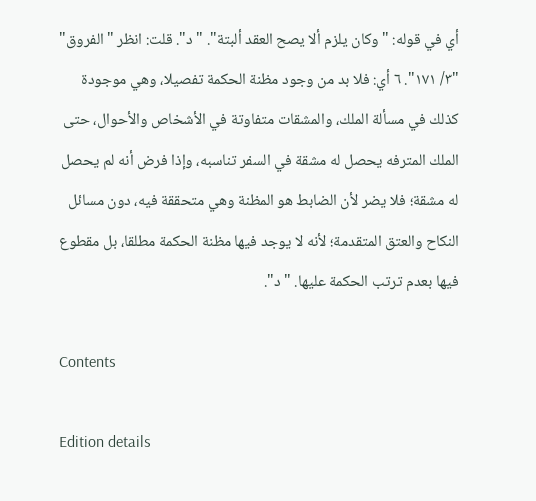أي في قوله: "وكان يلزم ألا يصح العقد ألبتة". "د". قلت: انظر "الفروق" "٣/ ١٧١". ٦ أي: فلا بد من وجود مظنة الحكمة تفصيلا، وهي موجودة كذلك في مسألة الملك، والمشقات متفاوتة في الأشخاص والأحوال، حتى الملك المترفه يحصل له مشقة في السفر تناسبه، وإذا فرض أنه لم يحصل له مشقة؛ فلا يضر لأن الضابط هو المظنة وهي متحققة فيه، دون مسائل النكاح والعتق المتقدمة؛ لأنه لا يوجد فيها مظنة الحكمة مطلقا، بل مقطوع فيها بعدم ترتب الحكمة عليها. "د".

Contents

Edition details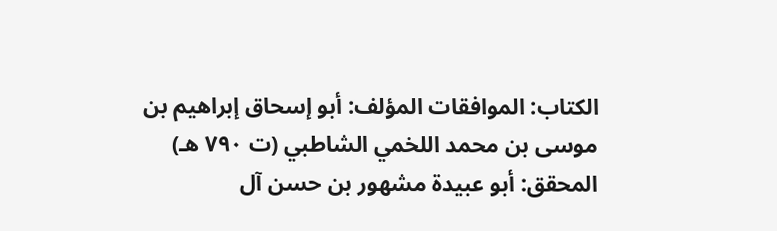الكتاب: الموافقات المؤلف: أبو إسحاق إبراهيم بن موسى بن محمد اللخمي الشاطبي (ت ٧٩٠ هـ) المحقق: أبو عبيدة مشهور بن حسن آل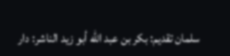سلمان تقديم: بكر بن عبد الله أبو زيد الناشر: دار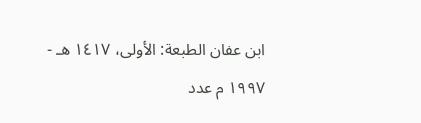ابن عفان الطبعة: الأولى، ١٤١٧ هـ - ١٩٩٧ م عدد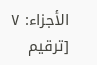الأجزاء: ٧ [ترقيم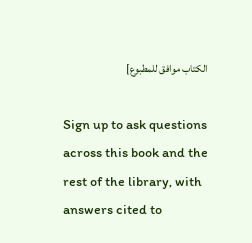الكتاب موافق للمطبوع]

Sign up to ask questions across this book and the rest of the library, with answers cited to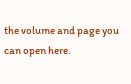the volume and page you can open here.